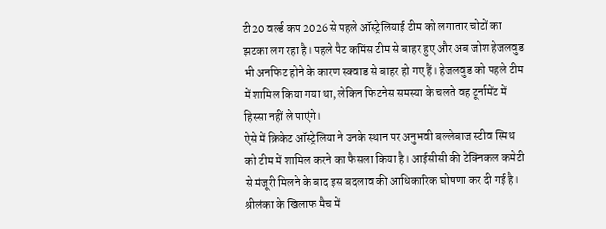टी20 वर्ल्ड कप 2026 से पहले ऑस्ट्रेलियाई टीम को लगातार चोटों का झटका लग रहा है। पहले पैट कमिंस टीम से बाहर हुए और अब जोश हेजलवुड भी अनफिट होने के कारण स्क्वाड से बाहर हो गए हैं। हेजलवुड को पहले टीम में शामिल किया गया था, लेकिन फिटनेस समस्या के चलते वह टूर्नामेंट में हिस्सा नहीं ले पाएंगे।
ऐसे में क्रिकेट ऑस्ट्रेलिया ने उनके स्थान पर अनुभवी बल्लेबाज स्टीव स्मिथ को टीम में शामिल करने का फैसला किया है। आईसीसी की टेक्निकल कमेटी से मंजूरी मिलने के बाद इस बदलाव की आधिकारिक घोषणा कर दी गई है।
श्रीलंका के खिलाफ मैच में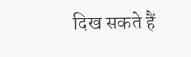दिख सकते हैं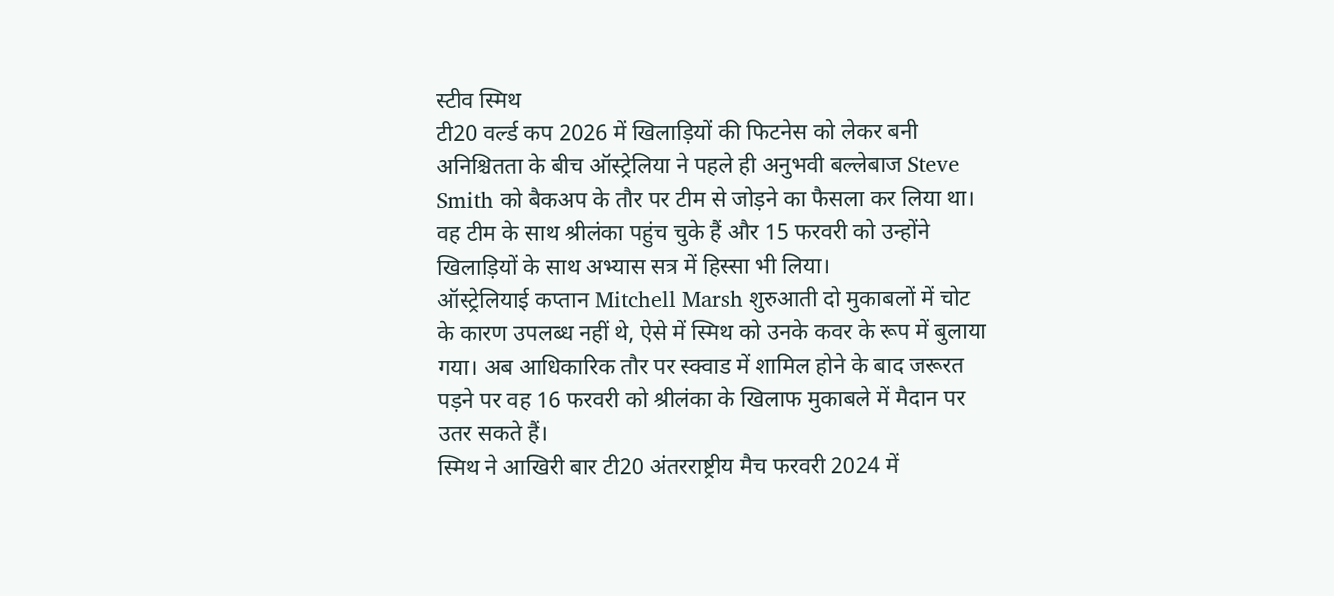स्टीव स्मिथ
टी20 वर्ल्ड कप 2026 में खिलाड़ियों की फिटनेस को लेकर बनी अनिश्चितता के बीच ऑस्ट्रेलिया ने पहले ही अनुभवी बल्लेबाज Steve Smith को बैकअप के तौर पर टीम से जोड़ने का फैसला कर लिया था। वह टीम के साथ श्रीलंका पहुंच चुके हैं और 15 फरवरी को उन्होंने खिलाड़ियों के साथ अभ्यास सत्र में हिस्सा भी लिया।
ऑस्ट्रेलियाई कप्तान Mitchell Marsh शुरुआती दो मुकाबलों में चोट के कारण उपलब्ध नहीं थे, ऐसे में स्मिथ को उनके कवर के रूप में बुलाया गया। अब आधिकारिक तौर पर स्क्वाड में शामिल होने के बाद जरूरत पड़ने पर वह 16 फरवरी को श्रीलंका के खिलाफ मुकाबले में मैदान पर उतर सकते हैं।
स्मिथ ने आखिरी बार टी20 अंतरराष्ट्रीय मैच फरवरी 2024 में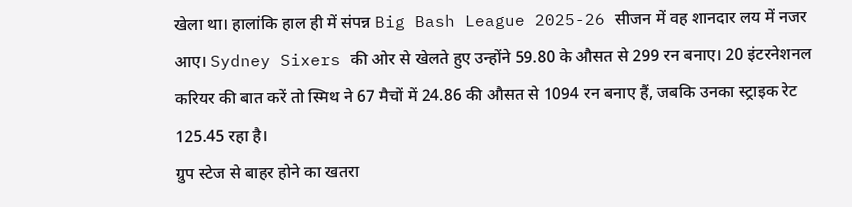खेला था। हालांकि हाल ही में संपन्न Big Bash League 2025-26 सीजन में वह शानदार लय में नजर आए। Sydney Sixers की ओर से खेलते हुए उन्होंने 59.80 के औसत से 299 रन बनाए। 20 इंटरनेशनल करियर की बात करें तो स्मिथ ने 67 मैचों में 24.86 की औसत से 1094 रन बनाए हैं, जबकि उनका स्ट्राइक रेट 125.45 रहा है।
ग्रुप स्टेज से बाहर होने का खतरा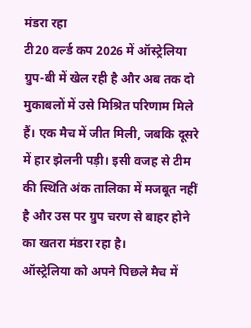मंडरा रहा
टी20 वर्ल्ड कप 2026 में ऑस्ट्रेलिया ग्रुप-बी में खेल रही है और अब तक दो मुकाबलों में उसे मिश्रित परिणाम मिले हैं। एक मैच में जीत मिली, जबकि दूसरे में हार झेलनी पड़ी। इसी वजह से टीम की स्थिति अंक तालिका में मजबूत नहीं है और उस पर ग्रुप चरण से बाहर होने का खतरा मंडरा रहा है।
ऑस्ट्रेलिया को अपने पिछले मैच में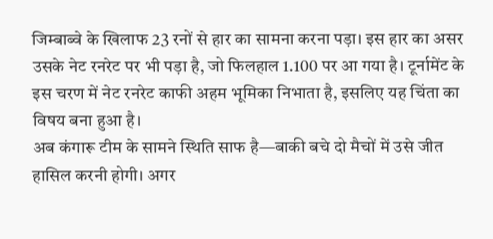जिम्बाब्वे के खिलाफ 23 रनों से हार का सामना करना पड़ा। इस हार का असर उसके नेट रनरेट पर भी पड़ा है, जो फिलहाल 1.100 पर आ गया है। टूर्नामेंट के इस चरण में नेट रनरेट काफी अहम भूमिका निभाता है, इसलिए यह चिंता का विषय बना हुआ है।
अब कंगारू टीम के सामने स्थिति साफ है—बाकी बचे दो मैचों में उसे जीत हासिल करनी होगी। अगर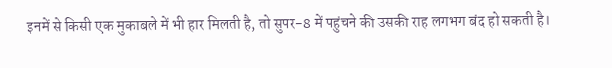इनमें से किसी एक मुकाबले में भी हार मिलती है, तो सुपर-8 में पहुंचने की उसकी राह लगभग बंद हो सकती है।